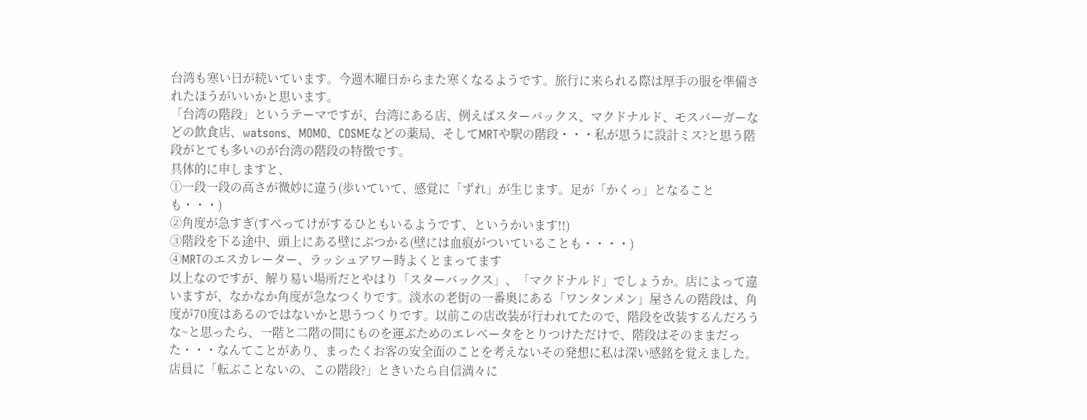台湾も寒い日が続いています。今週木曜日からまた寒くなるようです。旅行に来られる際は厚手の服を準備されたほうがいいかと思います。
「台湾の階段」というテーマですが、台湾にある店、例えばスターバックス、マクドナルド、モスバーガーなどの飲食店、watsons、MOMO、COSMEなどの薬局、そしてMRTや駅の階段・・・私が思うに設計ミス?と思う階段がとても多いのが台湾の階段の特徴です。
具体的に申しますと、
①一段一段の高さが微妙に違う(歩いていて、感覚に「ずれ」が生じます。足が「かくっ」となることも・・・)
②角度が急すぎ(すべってけがするひともいるようです、というかいます!!)
③階段を下る途中、頭上にある壁にぶつかる(壁には血痕がついていることも・・・・)
④MRTのエスカレーター、ラッシュアワー時よくとまってます
以上なのですが、解り易い場所だとやはり「スターバックス」、「マクドナルド」でしょうか。店によって違いますが、なかなか角度が急なつくりです。淡水の老街の一番奥にある「ワンタンメン」屋さんの階段は、角度が70度はあるのではないかと思うつくりです。以前この店改装が行われてたので、階段を改装するんだろうな~と思ったら、一階と二階の間にものを運ぶためのエレベータをとりつけただけで、階段はそのままだった・・・なんてことがあり、まったくお客の安全面のことを考えないその発想に私は深い感銘を覚えました。店員に「転ぶことないの、この階段?」ときいたら自信満々に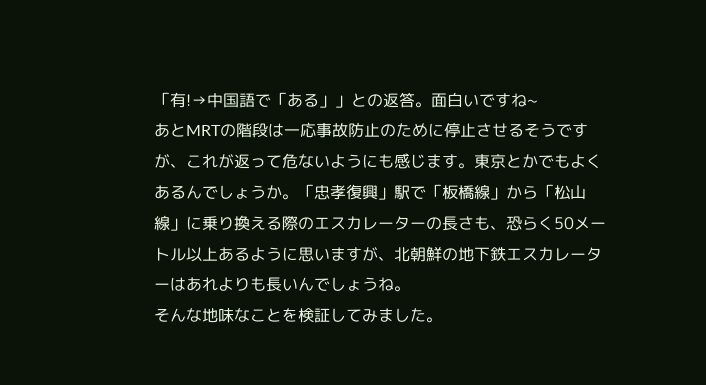「有!→中国語で「ある」」との返答。面白いですね~
あとMRTの階段は一応事故防止のために停止させるそうですが、これが返って危ないようにも感じます。東京とかでもよくあるんでしょうか。「忠孝復興」駅で「板橋線」から「松山線」に乗り換える際のエスカレーターの長さも、恐らく50メートル以上あるように思いますが、北朝鮮の地下鉄エスカレーターはあれよりも長いんでしょうね。
そんな地味なことを検証してみました。